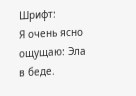Шрифт:
Я очень ясно ощущаю: Эла в беде.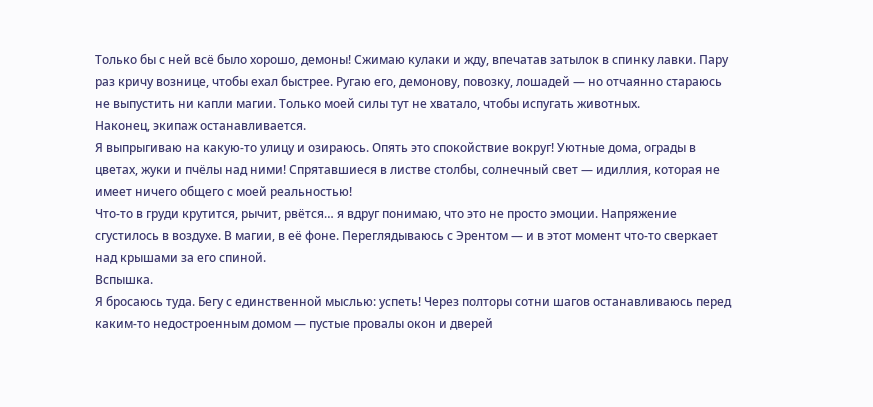Только бы с ней всё было хорошо, демоны! Сжимаю кулаки и жду, впечатав затылок в спинку лавки. Пару раз кричу вознице, чтобы ехал быстрее. Ругаю его, демонову, повозку, лошадей — но отчаянно стараюсь не выпустить ни капли магии. Только моей силы тут не хватало, чтобы испугать животных.
Наконец, экипаж останавливается.
Я выпрыгиваю на какую-то улицу и озираюсь. Опять это спокойствие вокруг! Уютные дома, ограды в цветах, жуки и пчёлы над ними! Спрятавшиеся в листве столбы, солнечный свет — идиллия, которая не имеет ничего общего с моей реальностью!
Что-то в груди крутится, рычит, рвётся… я вдруг понимаю, что это не просто эмоции. Напряжение сгустилось в воздухе. В магии, в её фоне. Переглядываюсь с Эрентом — и в этот момент что-то сверкает над крышами за его спиной.
Вспышка.
Я бросаюсь туда. Бегу с единственной мыслью: успеть! Через полторы сотни шагов останавливаюсь перед каким-то недостроенным домом — пустые провалы окон и дверей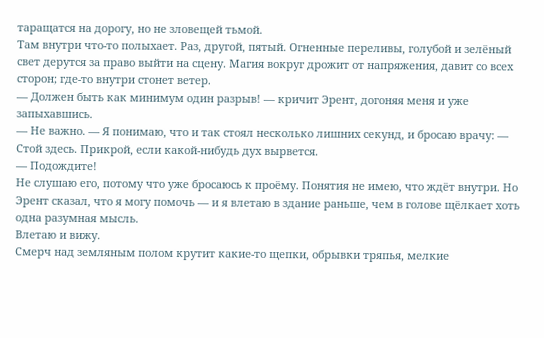таращатся на дорогу, но не зловещей тьмой.
Там внутри что-то полыхает. Раз, другой, пятый. Огненные переливы, голубой и зелёный свет дерутся за право выйти на сцену. Магия вокруг дрожит от напряжения, давит со всех сторон; где-то внутри стонет ветер.
— Должен быть как минимум один разрыв! — кричит Эрент, догоняя меня и уже запыхавшись.
— Не важно. — Я понимаю, что и так стоял несколько лишних секунд, и бросаю врачу: — Стой здесь. Прикрой, если какой-нибудь дух вырвется.
— Подождите!
Не слушаю его, потому что уже бросаюсь к проёму. Понятия не имею, что ждёт внутри. Но Эрент сказал, что я могу помочь — и я влетаю в здание раньше, чем в голове щёлкает хоть одна разумная мысль.
Влетаю и вижу.
Смерч над земляным полом крутит какие-то щепки, обрывки тряпья, мелкие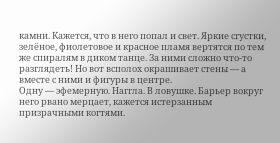камни. Кажется, что в него попал и свет. Яркие сгустки, зелёное, фиолетовое и красное пламя вертятся по тем же спиралям в диком танце. За ними сложно что-то разглядеть! Но вот всполох окрашивает стены — а вместе с ними и фигуры в центре.
Одну — эфемерную. Наггла. В ловушке. Барьер вокруг него рвано мерцает, кажется истерзанным призрачными когтями.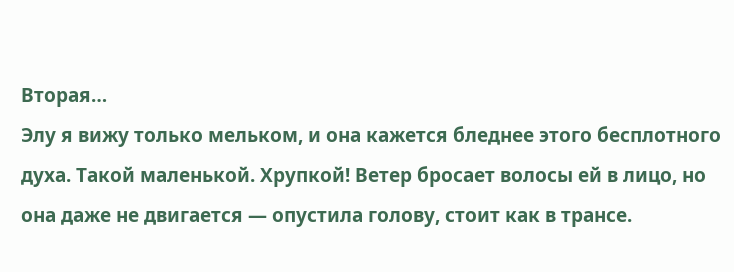Вторая…
Элу я вижу только мельком, и она кажется бледнее этого бесплотного духа. Такой маленькой. Хрупкой! Ветер бросает волосы ей в лицо, но она даже не двигается — опустила голову, стоит как в трансе.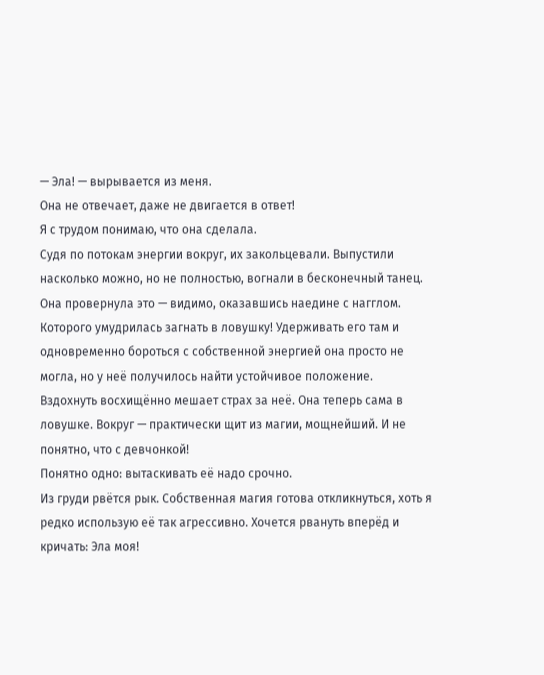— Эла! — вырывается из меня.
Она не отвечает, даже не двигается в ответ!
Я с трудом понимаю, что она сделала.
Судя по потокам энергии вокруг, их закольцевали. Выпустили насколько можно, но не полностью, вогнали в бесконечный танец. Она провернула это — видимо, оказавшись наедине с нагглом. Которого умудрилась загнать в ловушку! Удерживать его там и одновременно бороться с собственной энергией она просто не могла, но у неё получилось найти устойчивое положение.
Вздохнуть восхищённо мешает страх за неё. Она теперь сама в ловушке. Вокруг — практически щит из магии, мощнейший. И не понятно, что с девчонкой!
Понятно одно: вытаскивать её надо срочно.
Из груди рвётся рык. Собственная магия готова откликнуться, хоть я редко использую её так агрессивно. Хочется рвануть вперёд и кричать: Эла моя!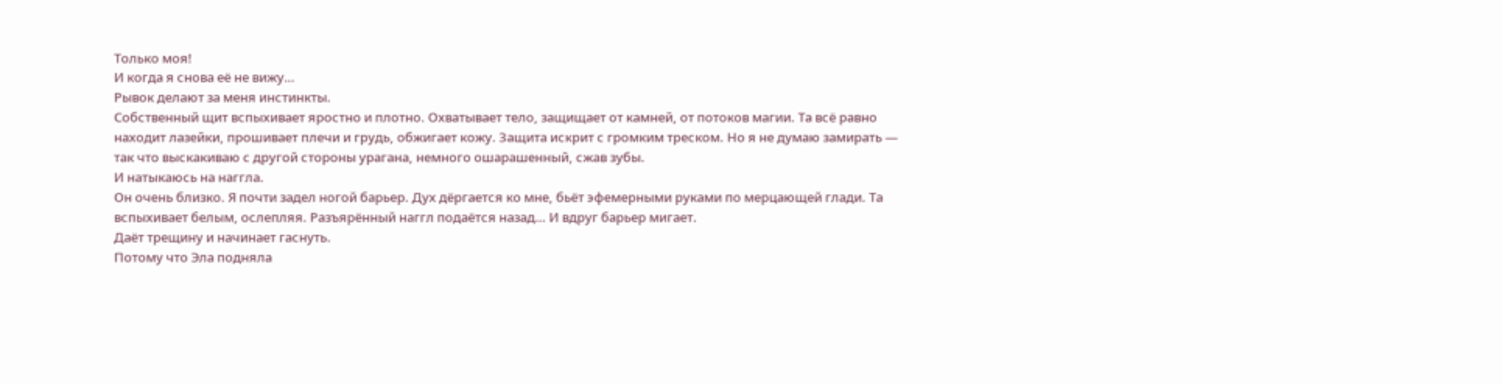Только моя!
И когда я снова её не вижу…
Рывок делают за меня инстинкты.
Собственный щит вспыхивает яростно и плотно. Охватывает тело, защищает от камней, от потоков магии. Та всё равно находит лазейки, прошивает плечи и грудь, обжигает кожу. Защита искрит с громким треском. Но я не думаю замирать — так что выскакиваю с другой стороны урагана, немного ошарашенный, сжав зубы.
И натыкаюсь на наггла.
Он очень близко. Я почти задел ногой барьер. Дух дёргается ко мне, бьёт эфемерными руками по мерцающей глади. Та вспыхивает белым, ослепляя. Разъярённый наггл подаётся назад… И вдруг барьер мигает.
Даёт трещину и начинает гаснуть.
Потому что Эла подняла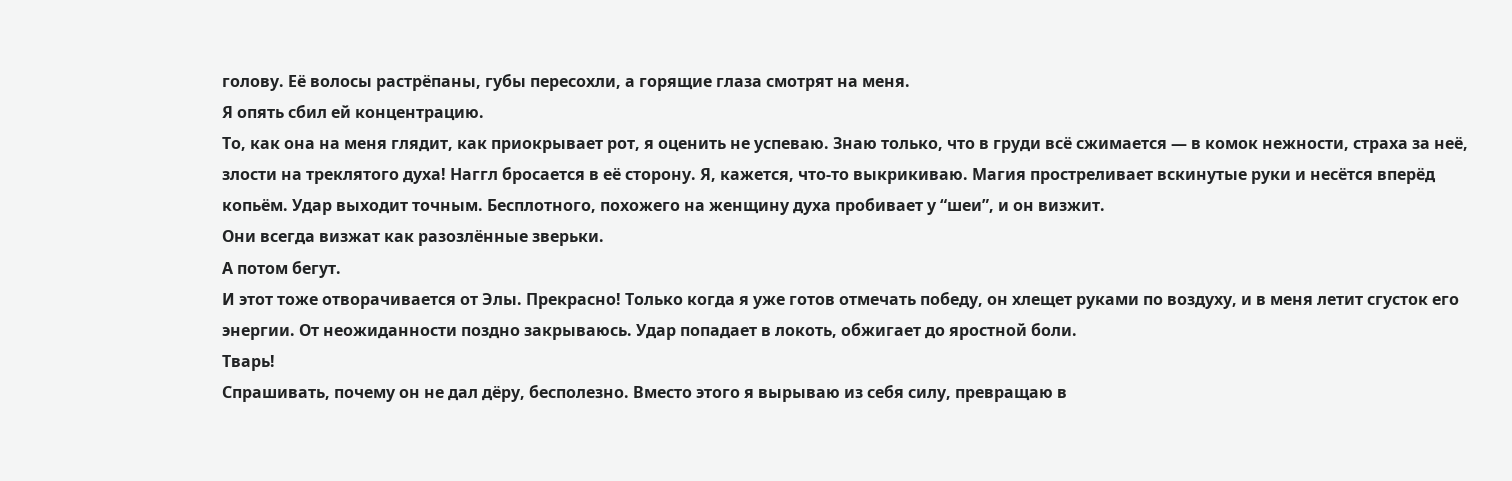голову. Её волосы растрёпаны, губы пересохли, а горящие глаза смотрят на меня.
Я опять сбил ей концентрацию.
То, как она на меня глядит, как приокрывает рот, я оценить не успеваю. Знаю только, что в груди всё сжимается — в комок нежности, страха за неё, злости на треклятого духа! Наггл бросается в её сторону. Я, кажется, что-то выкрикиваю. Магия простреливает вскинутые руки и несётся вперёд копьём. Удар выходит точным. Бесплотного, похожего на женщину духа пробивает у “шеи”, и он визжит.
Они всегда визжат как разозлённые зверьки.
А потом бегут.
И этот тоже отворачивается от Элы. Прекрасно! Только когда я уже готов отмечать победу, он хлещет руками по воздуху, и в меня летит сгусток его энергии. От неожиданности поздно закрываюсь. Удар попадает в локоть, обжигает до яростной боли.
Тварь!
Спрашивать, почему он не дал дёру, бесполезно. Вместо этого я вырываю из себя силу, превращаю в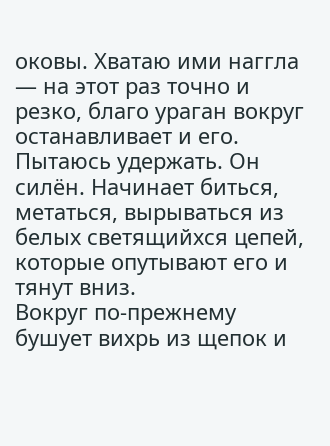оковы. Хватаю ими наггла — на этот раз точно и резко, благо ураган вокруг останавливает и его. Пытаюсь удержать. Он силён. Начинает биться, метаться, вырываться из белых светящийхся цепей, которые опутывают его и тянут вниз.
Вокруг по-прежнему бушует вихрь из щепок и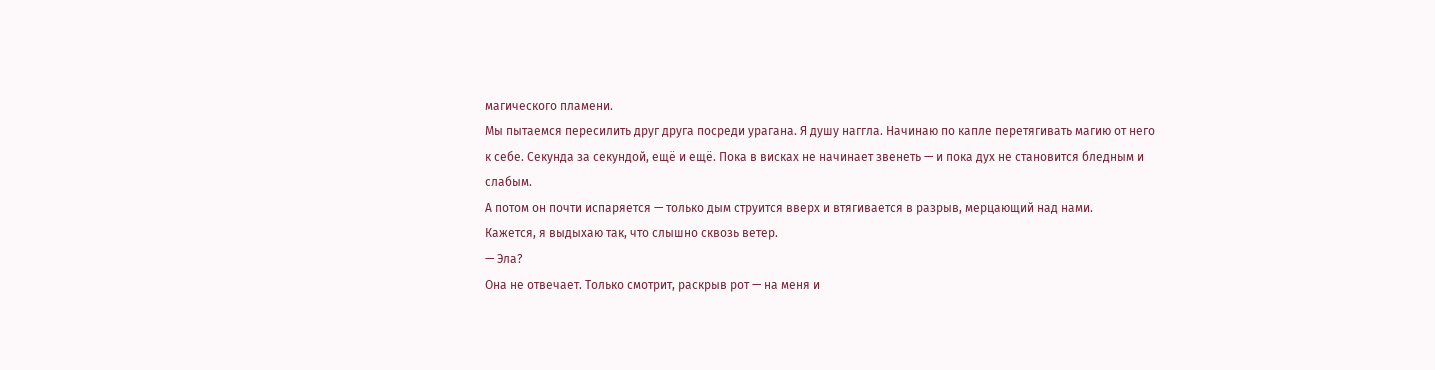магического пламени.
Мы пытаемся пересилить друг друга посреди урагана. Я душу наггла. Начинаю по капле перетягивать магию от него к себе. Секунда за секундой, ещё и ещё. Пока в висках не начинает звенеть — и пока дух не становится бледным и слабым.
А потом он почти испаряется — только дым струится вверх и втягивается в разрыв, мерцающий над нами.
Кажется, я выдыхаю так, что слышно сквозь ветер.
— Эла?
Она не отвечает. Только смотрит, раскрыв рот — на меня и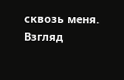сквозь меня. Взгляд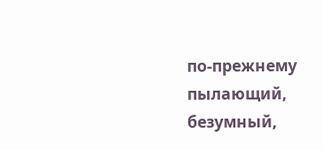по-прежнему пылающий, безумный,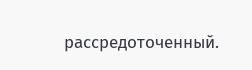рассредоточенный.